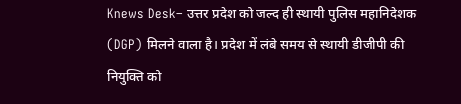Knews Desk– उत्तर प्रदेश को जल्द ही स्थायी पुलिस महानिदेशक (DGP) मिलने वाला है। प्रदेश में लंबे समय से स्थायी डीजीपी की नियुक्ति को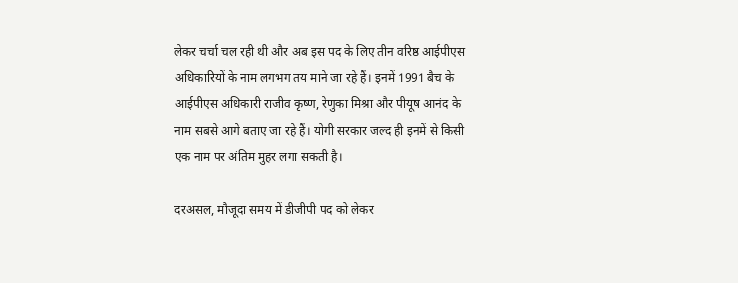लेकर चर्चा चल रही थी और अब इस पद के लिए तीन वरिष्ठ आईपीएस अधिकारियों के नाम लगभग तय माने जा रहे हैं। इनमें 1991 बैच के आईपीएस अधिकारी राजीव कृष्ण, रेणुका मिश्रा और पीयूष आनंद के नाम सबसे आगे बताए जा रहे हैं। योगी सरकार जल्द ही इनमें से किसी एक नाम पर अंतिम मुहर लगा सकती है।

दरअसल, मौजूदा समय में डीजीपी पद को लेकर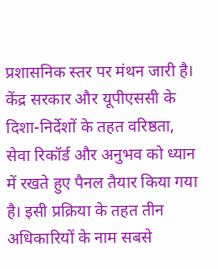प्रशासनिक स्तर पर मंथन जारी है। केंद्र सरकार और यूपीएससी के दिशा-निर्देशों के तहत वरिष्ठता, सेवा रिकॉर्ड और अनुभव को ध्यान में रखते हुए पैनल तैयार किया गया है। इसी प्रक्रिया के तहत तीन अधिकारियों के नाम सबसे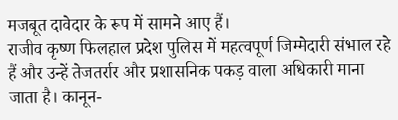मजबूत दावेदार के रूप में सामने आए हैं।
राजीव कृष्ण फिलहाल प्रदेश पुलिस में महत्वपूर्ण जिम्मेदारी संभाल रहे हैं और उन्हें तेजतर्रार और प्रशासनिक पकड़ वाला अधिकारी माना जाता है। कानून-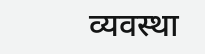व्यवस्था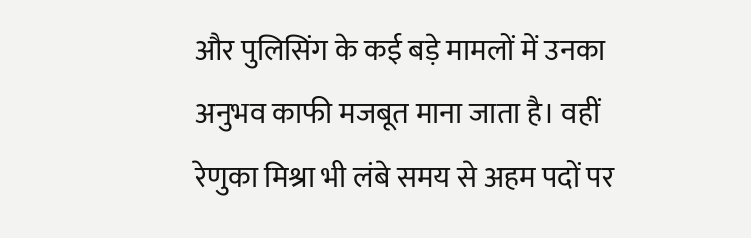और पुलिसिंग के कई बड़े मामलों में उनका अनुभव काफी मजबूत माना जाता है। वहीं रेणुका मिश्रा भी लंबे समय से अहम पदों पर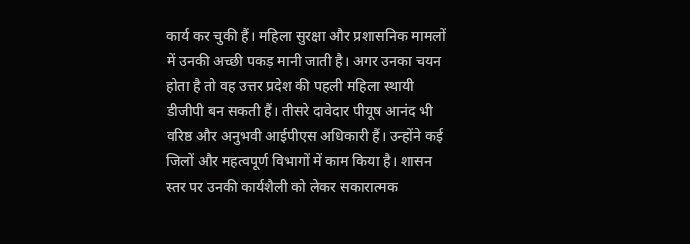कार्य कर चुकी हैं। महिला सुरक्षा और प्रशासनिक मामलों में उनकी अच्छी पकड़ मानी जाती है। अगर उनका चयन होता है तो वह उत्तर प्रदेश की पहली महिला स्थायी डीजीपी बन सकती हैं। तीसरे दावेदार पीयूष आनंद भी वरिष्ठ और अनुभवी आईपीएस अधिकारी हैं। उन्होंने कई जिलों और महत्वपूर्ण विभागों में काम किया है। शासन स्तर पर उनकी कार्यशैली को लेकर सकारात्मक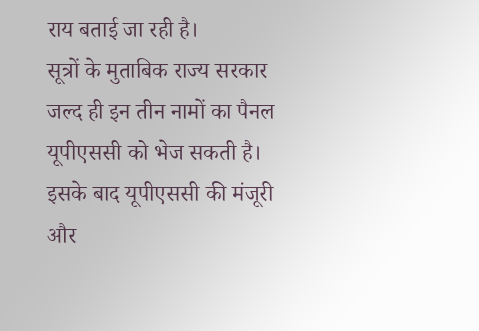राय बताई जा रही है।
सूत्रों के मुताबिक राज्य सरकार जल्द ही इन तीन नामों का पैनल यूपीएससी को भेज सकती है। इसके बाद यूपीएससी की मंजूरी और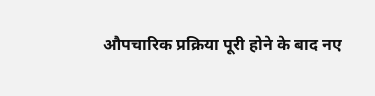औपचारिक प्रक्रिया पूरी होने के बाद नए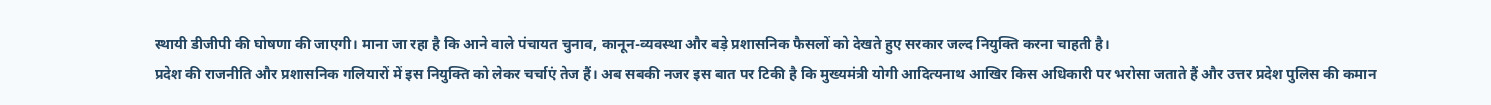स्थायी डीजीपी की घोषणा की जाएगी। माना जा रहा है कि आने वाले पंचायत चुनाव, कानून-व्यवस्था और बड़े प्रशासनिक फैसलों को देखते हुए सरकार जल्द नियुक्ति करना चाहती है।
प्रदेश की राजनीति और प्रशासनिक गलियारों में इस नियुक्ति को लेकर चर्चाएं तेज हैं। अब सबकी नजर इस बात पर टिकी है कि मुख्यमंत्री योगी आदित्यनाथ आखिर किस अधिकारी पर भरोसा जताते हैं और उत्तर प्रदेश पुलिस की कमान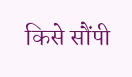किसे सौंपी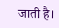जाती है।